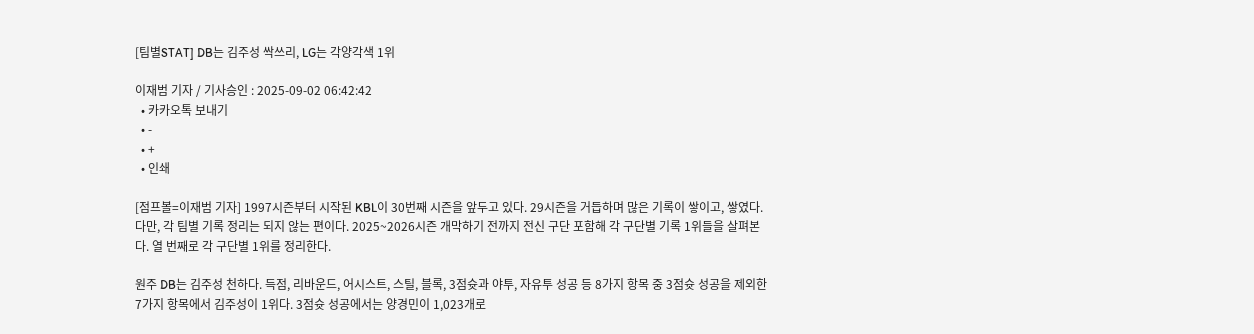[팀별STAT] DB는 김주성 싹쓰리, LG는 각양각색 1위

이재범 기자 / 기사승인 : 2025-09-02 06:42:42
  • 카카오톡 보내기
  • -
  • +
  • 인쇄

[점프볼=이재범 기자] 1997시즌부터 시작된 KBL이 30번째 시즌을 앞두고 있다. 29시즌을 거듭하며 많은 기록이 쌓이고, 쌓였다. 다만, 각 팀별 기록 정리는 되지 않는 편이다. 2025~2026시즌 개막하기 전까지 전신 구단 포함해 각 구단별 기록 1위들을 살펴본다. 열 번째로 각 구단별 1위를 정리한다.

원주 DB는 김주성 천하다. 득점, 리바운드, 어시스트, 스틸, 블록, 3점슛과 야투, 자유투 성공 등 8가지 항목 중 3점슛 성공을 제외한 7가지 항목에서 김주성이 1위다. 3점슛 성공에서는 양경민이 1,023개로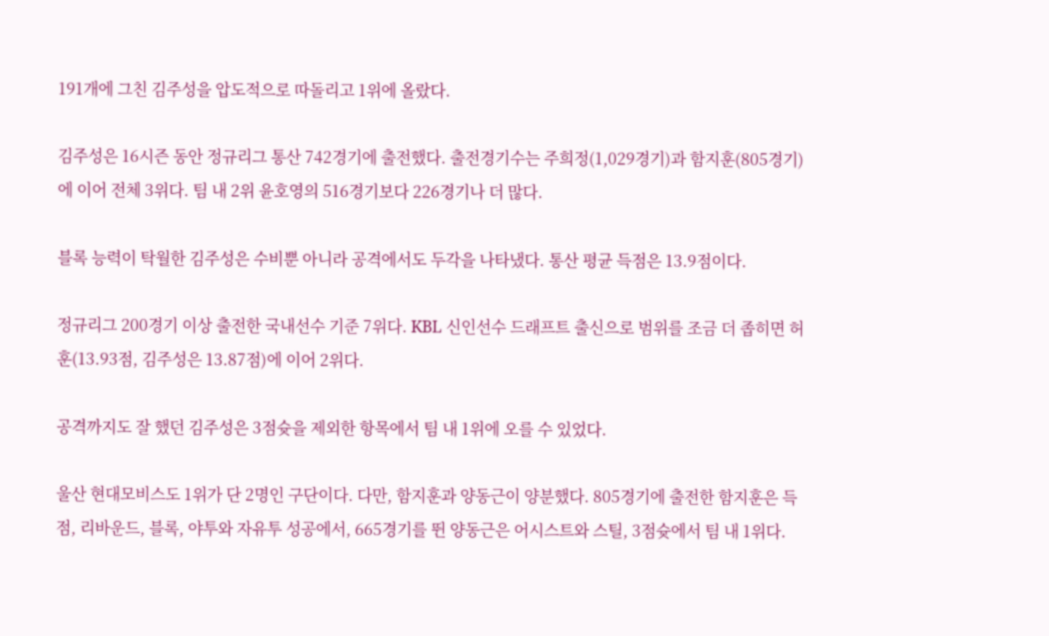191개에 그친 김주성을 압도적으로 따돌리고 1위에 올랐다.

김주성은 16시즌 동안 정규리그 통산 742경기에 출전했다. 출전경기수는 주희정(1,029경기)과 함지훈(805경기)에 이어 전체 3위다. 팀 내 2위 윤호영의 516경기보다 226경기나 더 많다.

블록 능력이 탁월한 김주성은 수비뿐 아니라 공격에서도 두각을 나타냈다. 통산 평균 득점은 13.9점이다.

정규리그 200경기 이상 출전한 국내선수 기준 7위다. KBL 신인선수 드래프트 출신으로 범위를 조금 더 좁히면 허훈(13.93점, 김주성은 13.87점)에 이어 2위다.

공격까지도 잘 했던 김주성은 3점슛을 제외한 항목에서 팀 내 1위에 오를 수 있었다.

울산 현대모비스도 1위가 단 2명인 구단이다. 다만, 함지훈과 양동근이 양분했다. 805경기에 출전한 함지훈은 득점, 리바운드, 블록, 야투와 자유투 성공에서, 665경기를 뛴 양동근은 어시스트와 스틸, 3점슛에서 팀 내 1위다.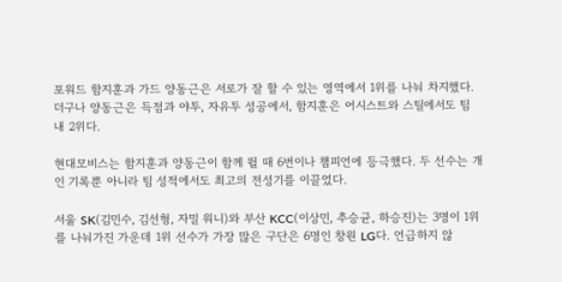포워드 함지훈과 가드 양동근은 서로가 잘 할 수 있는 영역에서 1위를 나눠 차지했다. 더구나 양동근은 득점과 야투, 자유투 성공에서, 함지훈은 어시스트와 스틸에서도 팀 내 2위다.

현대모비스는 함지훈과 양동근이 함께 뛸 때 6번이나 챔피언에 등극했다. 두 선수는 개인 기록뿐 아니라 팀 성적에서도 최고의 전성기를 이끌었다.

서울 SK(김민수, 김선형, 자밀 워니)와 부산 KCC(이상민, 추승균, 하승진)는 3명이 1위를 나눠가진 가운데 1위 선수가 가장 많은 구단은 6명인 창원 LG다. 언급하지 않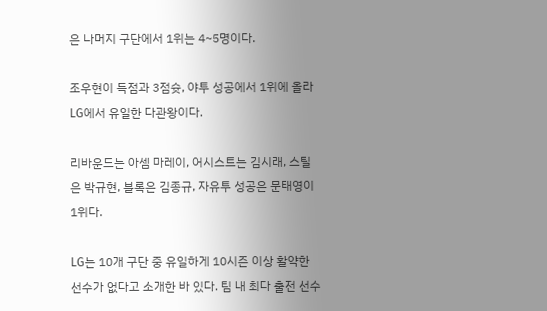은 나머지 구단에서 1위는 4~5명이다.

조우현이 득점과 3점슛, 야투 성공에서 1위에 올라 LG에서 유일한 다관왕이다.

리바운드는 아셈 마레이, 어시스트는 김시래, 스틸은 박규현, 블록은 김종규, 자유투 성공은 문태영이 1위다.

LG는 10개 구단 중 유일하게 10시즌 이상 활약한 선수가 없다고 소개한 바 있다. 팀 내 최다 출전 선수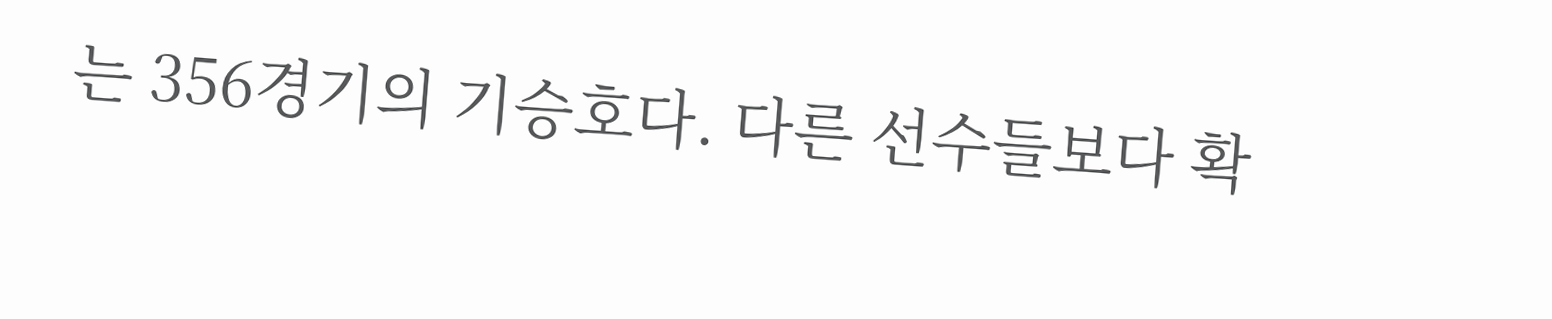는 356경기의 기승호다. 다른 선수들보다 확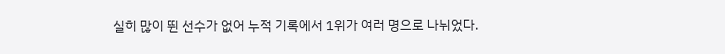실히 많이 뛴 선수가 없어 누적 기록에서 1위가 여러 명으로 나뉘었다.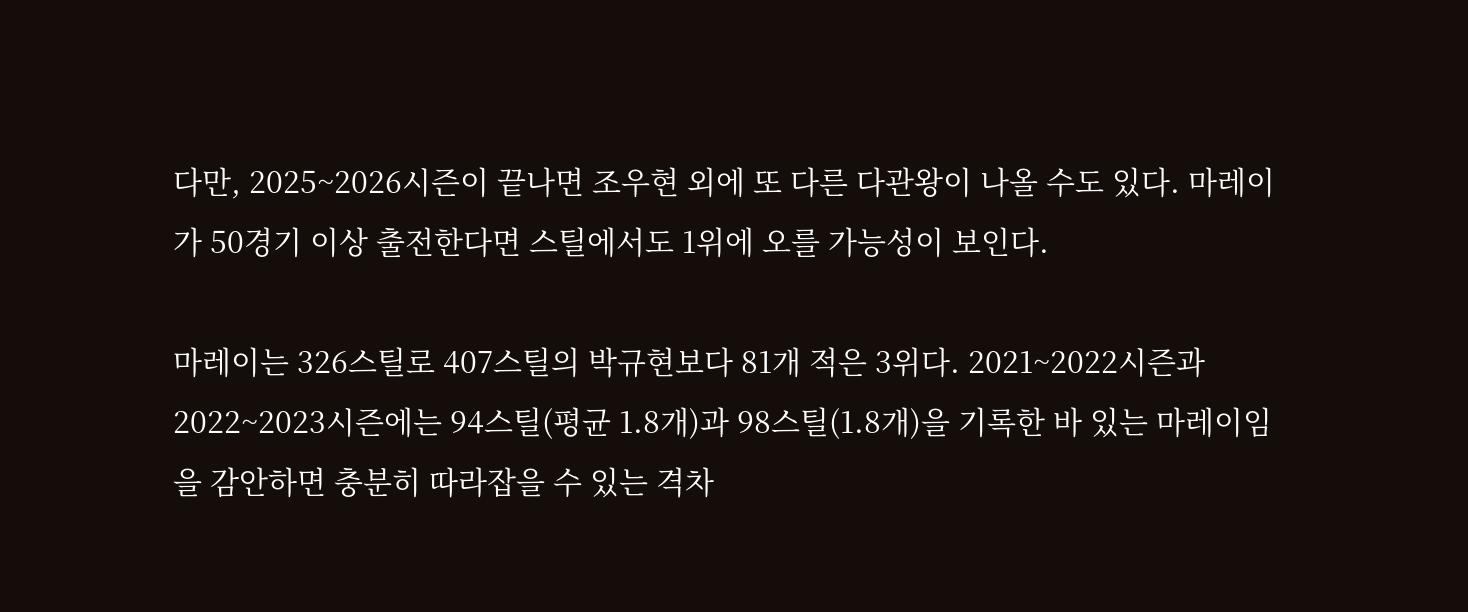다만, 2025~2026시즌이 끝나면 조우현 외에 또 다른 다관왕이 나올 수도 있다. 마레이가 50경기 이상 출전한다면 스틸에서도 1위에 오를 가능성이 보인다.

마레이는 326스틸로 407스틸의 박규현보다 81개 적은 3위다. 2021~2022시즌과 2022~2023시즌에는 94스틸(평균 1.8개)과 98스틸(1.8개)을 기록한 바 있는 마레이임을 감안하면 충분히 따라잡을 수 있는 격차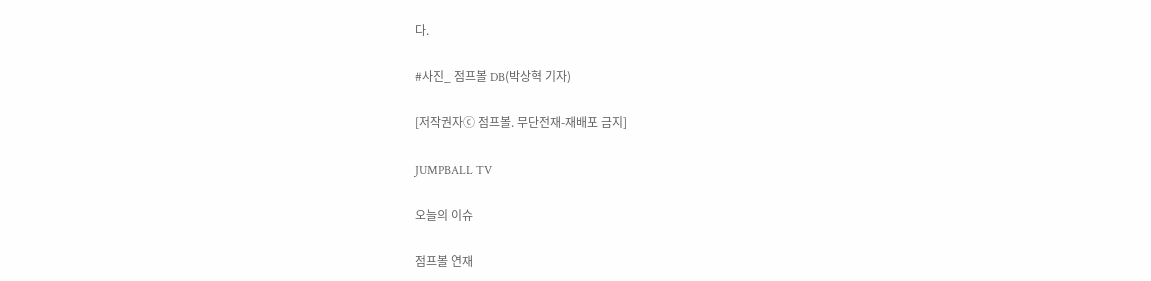다.

#사진_ 점프볼 DB(박상혁 기자)

[저작권자ⓒ 점프볼. 무단전재-재배포 금지]

JUMPBALL TV

오늘의 이슈

점프볼 연재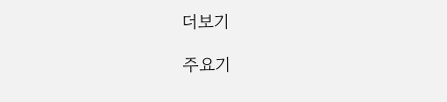더보기

주요기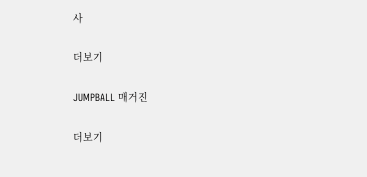사

더보기

JUMPBALL 매거진

더보기